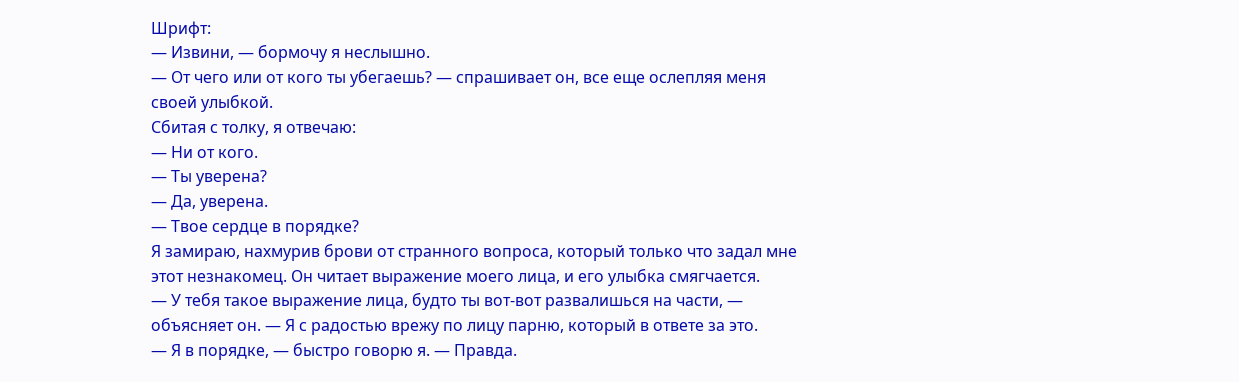Шрифт:
— Извини, — бормочу я неслышно.
— От чего или от кого ты убегаешь? — спрашивает он, все еще ослепляя меня своей улыбкой.
Сбитая с толку, я отвечаю:
— Ни от кого.
— Ты уверена?
— Да, уверена.
— Твое сердце в порядке?
Я замираю, нахмурив брови от странного вопроса, который только что задал мне этот незнакомец. Он читает выражение моего лица, и его улыбка смягчается.
— У тебя такое выражение лица, будто ты вот-вот развалишься на части, — объясняет он. — Я с радостью врежу по лицу парню, который в ответе за это.
— Я в порядке, — быстро говорю я. — Правда.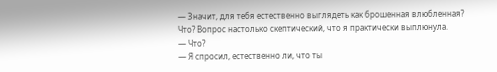— Значит, для тебя естественно выглядеть как брошенная влюбленная?
Что? Вопрос настолько скептический, что я практически выплюнула.
— Что?
— Я спросил, естественно ли, что ты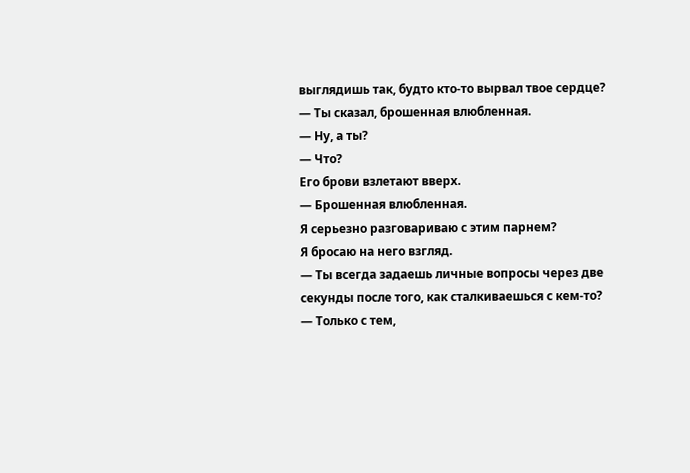выглядишь так, будто кто-то вырвал твое сердце?
— Ты сказал, брошенная влюбленная.
— Ну, а ты?
— Что?
Его брови взлетают вверх.
— Брошенная влюбленная.
Я серьезно разговариваю с этим парнем?
Я бросаю на него взгляд.
— Ты всегда задаешь личные вопросы через две секунды после того, как сталкиваешься с кем-то?
— Только с тем,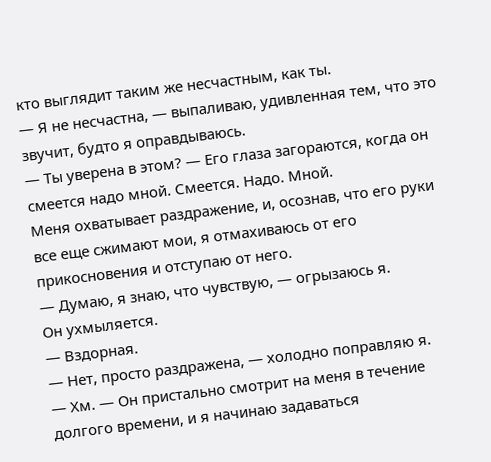кто выглядит таким же несчастным, как ты.
— Я не несчастна, — выпаливаю, удивленная тем, что это звучит, будто я оправдываюсь.
— Ты уверена в этом? — Его глаза загораются, когда он смеется надо мной. Смеется. Надо. Мной.
Меня охватывает раздражение, и, осознав, что его руки все еще сжимают мои, я отмахиваюсь от его прикосновения и отступаю от него.
— Думаю, я знаю, что чувствую, — огрызаюсь я.
Он ухмыляется.
— Вздорная.
— Нет, просто раздражена, — холодно поправляю я.
— Хм. — Он пристально смотрит на меня в течение долгого времени, и я начинаю задаваться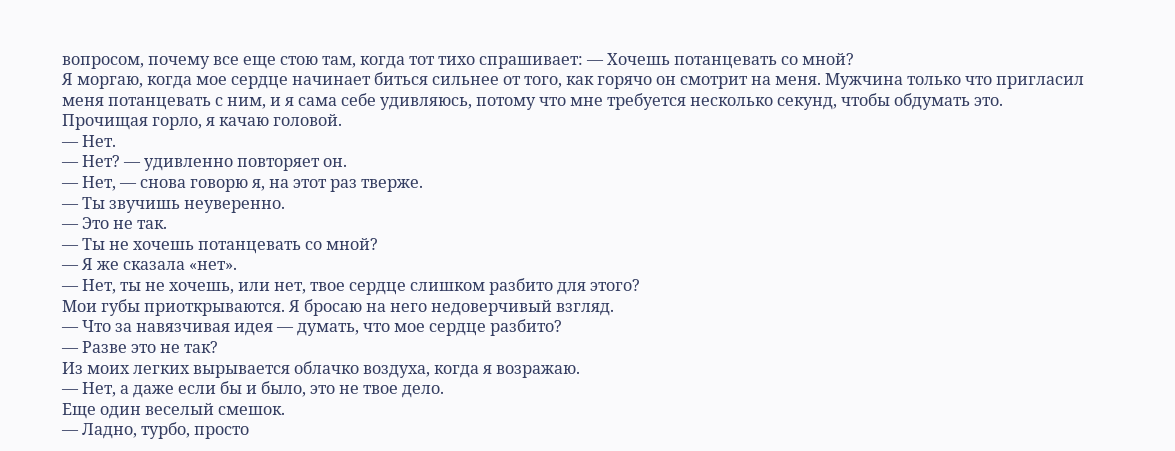вопросом, почему все еще стою там, когда тот тихо спрашивает: — Хочешь потанцевать со мной?
Я моргаю, когда мое сердце начинает биться сильнее от того, как горячо он смотрит на меня. Мужчина только что пригласил меня потанцевать с ним, и я сама себе удивляюсь, потому что мне требуется несколько секунд, чтобы обдумать это.
Прочищая горло, я качаю головой.
— Нет.
— Нет? — удивленно повторяет он.
— Нет, — снова говорю я, на этот раз тверже.
— Ты звучишь неуверенно.
— Это не так.
— Ты не хочешь потанцевать со мной?
— Я же сказала «нет».
— Нет, ты не хочешь, или нет, твое сердце слишком разбито для этого?
Мои губы приоткрываются. Я бросаю на него недоверчивый взгляд.
— Что за навязчивая идея — думать, что мое сердце разбито?
— Разве это не так?
Из моих легких вырывается облачко воздуха, когда я возражаю.
— Нет, а даже если бы и было, это не твое дело.
Еще один веселый смешок.
— Ладно, турбо, просто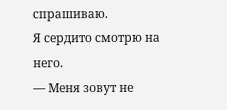спрашиваю.
Я сердито смотрю на него.
— Меня зовут не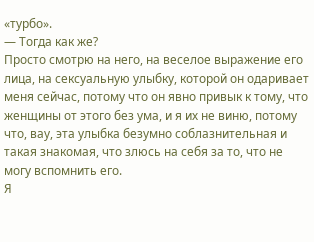«турбо».
— Тогда как же?
Просто смотрю на него, на веселое выражение его лица, на сексуальную улыбку, которой он одаривает меня сейчас, потому что он явно привык к тому, что женщины от этого без ума, и я их не виню, потому что, вау, эта улыбка безумно соблазнительная и такая знакомая, что злюсь на себя за то, что не могу вспомнить его.
Я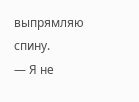выпрямляю спину.
— Я не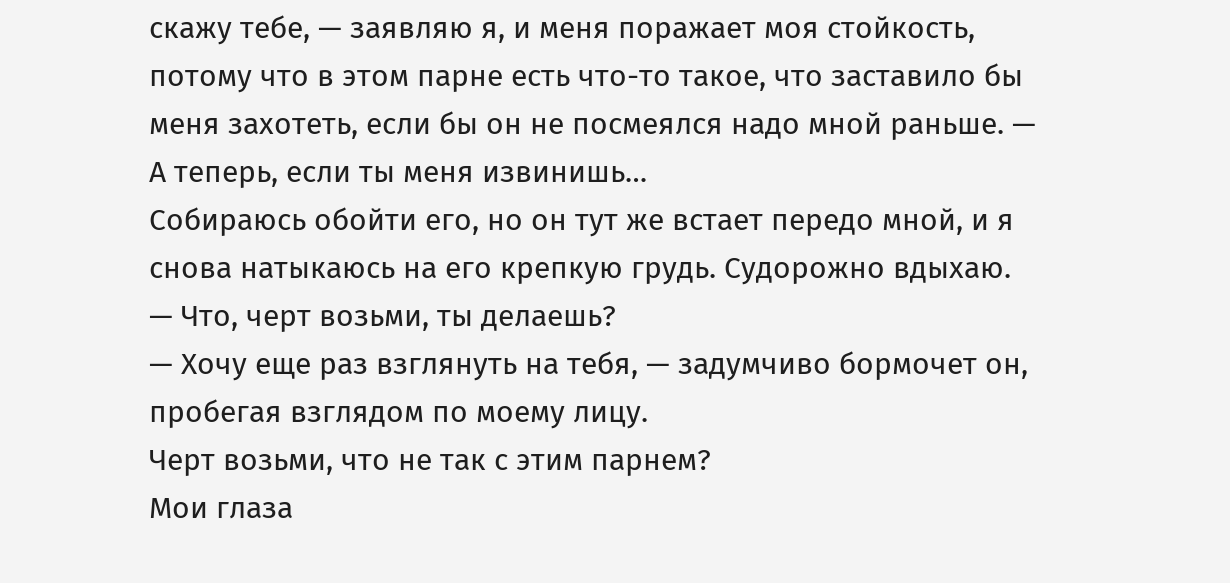скажу тебе, — заявляю я, и меня поражает моя стойкость, потому что в этом парне есть что-то такое, что заставило бы меня захотеть, если бы он не посмеялся надо мной раньше. — А теперь, если ты меня извинишь…
Собираюсь обойти его, но он тут же встает передо мной, и я снова натыкаюсь на его крепкую грудь. Судорожно вдыхаю.
— Что, черт возьми, ты делаешь?
— Хочу еще раз взглянуть на тебя, — задумчиво бормочет он, пробегая взглядом по моему лицу.
Черт возьми, что не так с этим парнем?
Мои глаза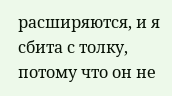расширяются, и я сбита с толку, потому что он не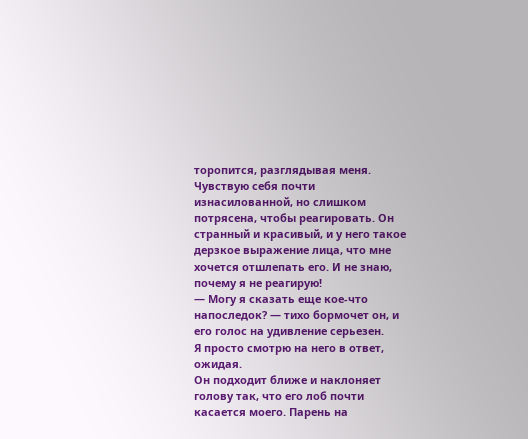торопится, разглядывая меня. Чувствую себя почти изнасилованной, но слишком потрясена, чтобы реагировать. Он странный и красивый, и у него такое дерзкое выражение лица, что мне хочется отшлепать его. И не знаю, почему я не реагирую!
— Могу я сказать еще кое-что напоследок? — тихо бормочет он, и его голос на удивление серьезен.
Я просто смотрю на него в ответ, ожидая.
Он подходит ближе и наклоняет голову так, что его лоб почти касается моего. Парень на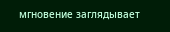мгновение заглядывает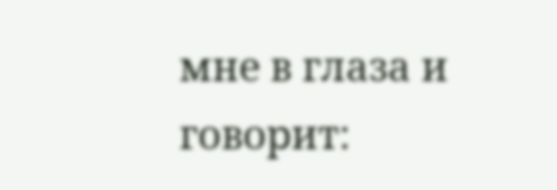мне в глаза и говорит: